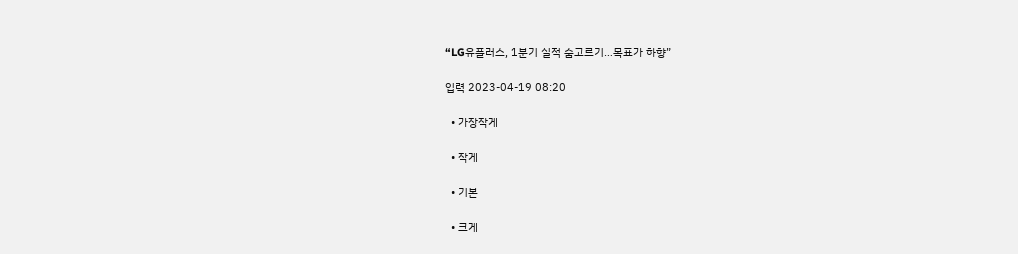“LG유플러스, 1분기 실적 숨고르기…목표가 하향”

입력 2023-04-19 08:20

  • 가장작게

  • 작게

  • 기본

  • 크게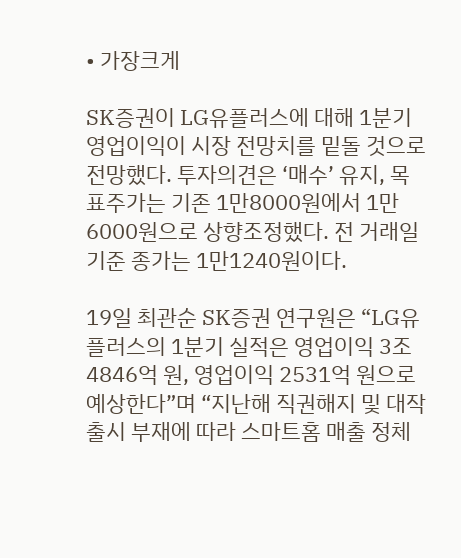• 가장크게

SK증권이 LG유플러스에 대해 1분기 영업이익이 시장 전망치를 밑돌 것으로 전망했다. 투자의견은 ‘매수’ 유지, 목표주가는 기존 1만8000원에서 1만6000원으로 상향조정했다. 전 거래일 기준 종가는 1만1240원이다.

19일 최관순 SK증권 연구원은 “LG유플러스의 1분기 실적은 영업이익 3조4846억 원, 영업이익 2531억 원으로 예상한다”며 “지난해 직권해지 및 대작 출시 부재에 따라 스마트홈 매출 정체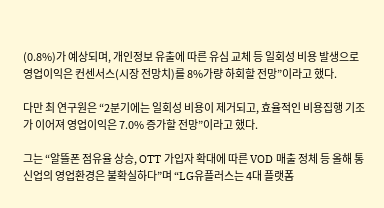(0.8%)가 예상되며, 개인정보 유출에 따른 유심 교체 등 일회성 비용 발생으로 영업이익은 컨센서스(시장 전망치)를 8%가량 하회할 전망”이라고 했다.

다만 최 연구원은 “2분기에는 일회성 비용이 제거되고, 효율적인 비용집행 기조가 이어져 영업이익은 7.0% 증가할 전망”이라고 했다.

그는 “알뜰폰 점유율 상승, OTT 가입자 확대에 따른 VOD 매출 정체 등 올해 통신업의 영업환경은 불확실하다”며 “LG유플러스는 4대 플랫폼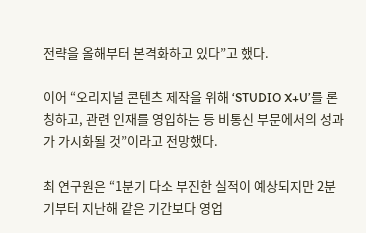전략을 올해부터 본격화하고 있다”고 했다.

이어 “오리지널 콘텐츠 제작을 위해 ‘STUDIO X+U’를 론칭하고, 관련 인재를 영입하는 등 비통신 부문에서의 성과가 가시화될 것”이라고 전망했다.

최 연구원은 “1분기 다소 부진한 실적이 예상되지만 2분기부터 지난해 같은 기간보다 영업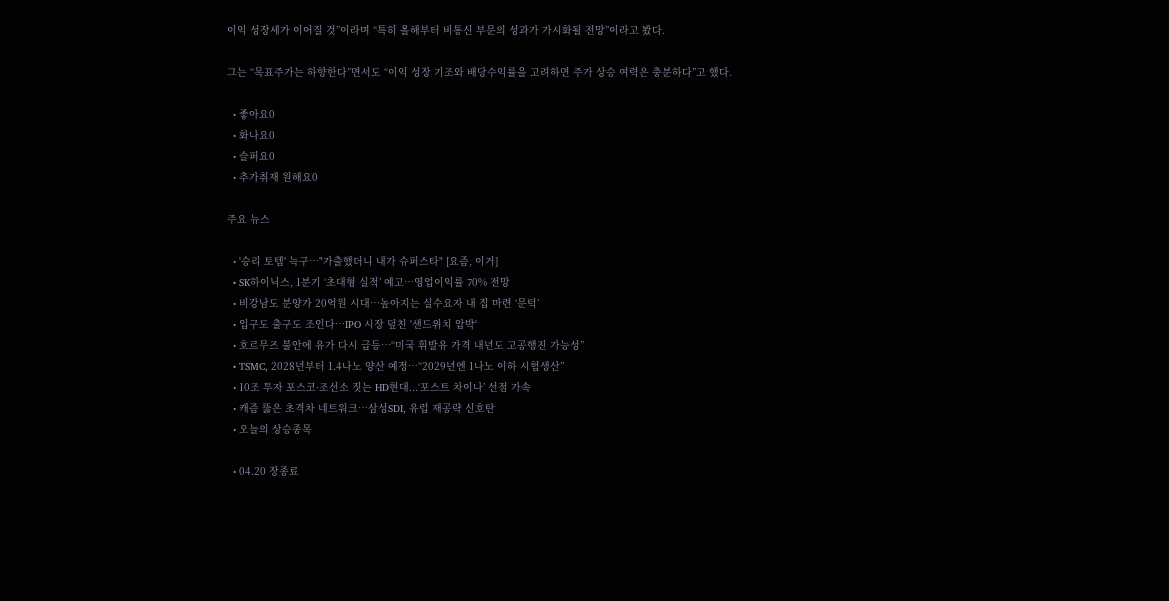이익 성장세가 이어질 것”이라며 “특히 올해부터 비통신 부문의 성과가 가시화될 전망”이라고 봤다.

그는 “목표주가는 하향한다”면서도 “이익 성장 기조와 배당수익률을 고려하면 주가 상승 여력은 충분하다”고 했다.

  • 좋아요0
  • 화나요0
  • 슬퍼요0
  • 추가취재 원해요0

주요 뉴스

  • '승리 토템' 늑구…"가출했더니 내가 슈퍼스타" [요즘, 이거]
  • SK하이닉스, 1분기 ‘초대형 실적’ 예고…영업이익률 70% 전망
  • 비강남도 분양가 20억원 시대…높아지는 실수요자 내 집 마련 ‘문턱’
  • 입구도 출구도 조인다…IPO 시장 덮친 '샌드위치 압박'
  • 호르무즈 불안에 유가 다시 급등…“미국 휘발유 가격 내년도 고공행진 가능성”
  • TSMC, 2028년부터 1.4나노 양산 예정…“2029년엔 1나노 이하 시험생산”
  • 10조 투자 포스코·조선소 짓는 HD현대...‘포스트 차이나’ 선점 가속
  • 캐즘 뚫은 초격차 네트워크…삼성SDI, 유럽 재공략 신호탄
  • 오늘의 상승종목

  • 04.20 장종료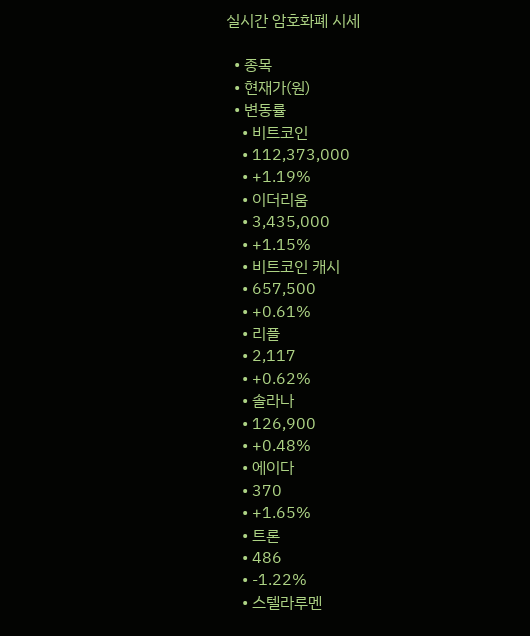실시간 암호화폐 시세

  • 종목
  • 현재가(원)
  • 변동률
    • 비트코인
    • 112,373,000
    • +1.19%
    • 이더리움
    • 3,435,000
    • +1.15%
    • 비트코인 캐시
    • 657,500
    • +0.61%
    • 리플
    • 2,117
    • +0.62%
    • 솔라나
    • 126,900
    • +0.48%
    • 에이다
    • 370
    • +1.65%
    • 트론
    • 486
    • -1.22%
    • 스텔라루멘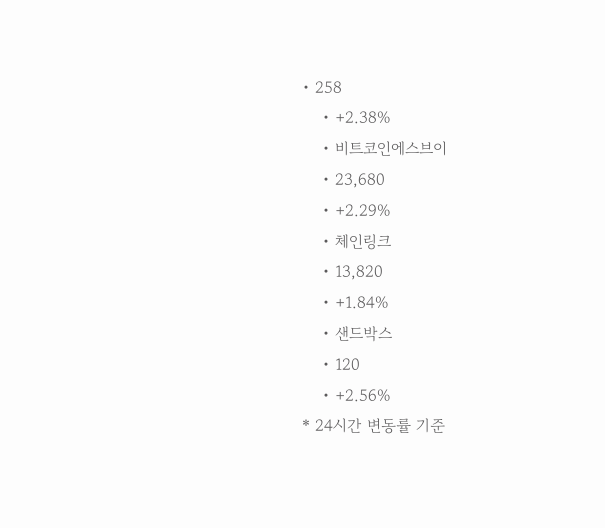• 258
    • +2.38%
    • 비트코인에스브이
    • 23,680
    • +2.29%
    • 체인링크
    • 13,820
    • +1.84%
    • 샌드박스
    • 120
    • +2.56%
* 24시간 변동률 기준